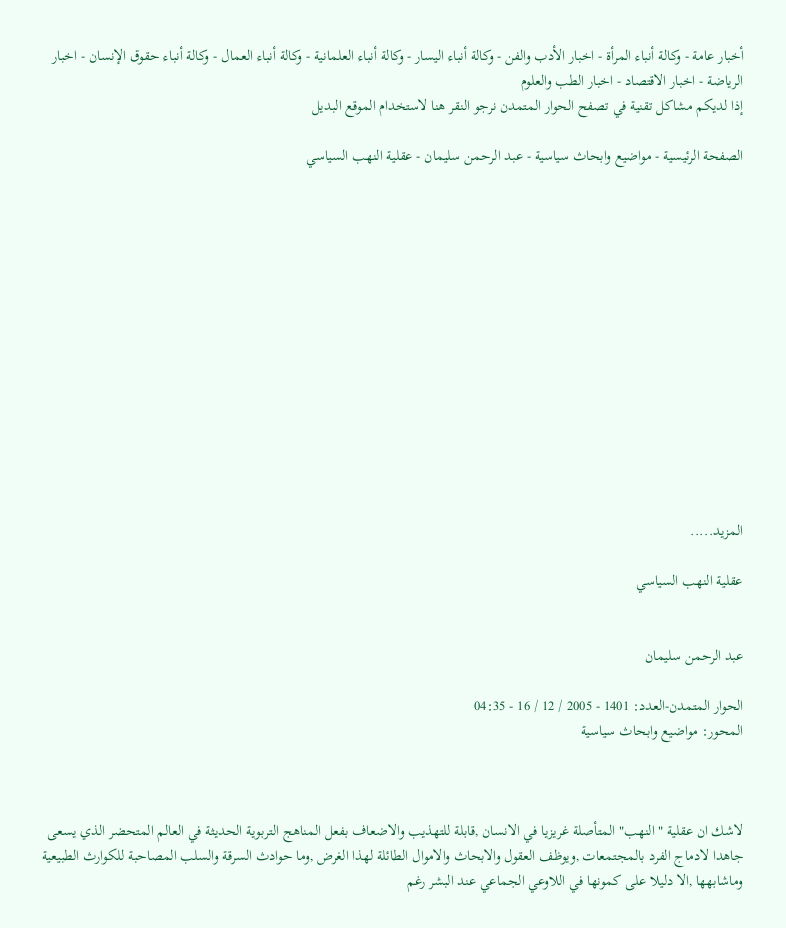أخبار عامة - وكالة أنباء المرأة - اخبار الأدب والفن - وكالة أنباء اليسار - وكالة أنباء العلمانية - وكالة أنباء العمال - وكالة أنباء حقوق الإنسان - اخبار الرياضة - اخبار الاقتصاد - اخبار الطب والعلوم
إذا لديكم مشاكل تقنية في تصفح الحوار المتمدن نرجو النقر هنا لاستخدام الموقع البديل

الصفحة الرئيسية - مواضيع وابحاث سياسية - عبد الرحمن سليمان - عقلية النهب السياسي














المزيد.....

عقلية النهب السياسي


عبد الرحمن سليمان

الحوار المتمدن-العدد: 1401 - 2005 / 12 / 16 - 04:35
المحور: مواضيع وابحاث سياسية



لاشك ان عقلية "النهب" المتأصلة غريزيا في الانسان ,قابلة للتهذيب والاضعاف بفعل المناهج التربوية الحديثة في العالم المتحضر الذي يسعى جاهدا لادماج الفرد بالمجتمعات ,ويوظف العقول والابحاث والاموال الطائلة لهذا الغرض ,وما حوادث السرقة والسلب المصاحبة للكوارث الطبيعية وماشابهها ,الا دليلا على كمونها في اللاوعي الجماعي عند البشر رغم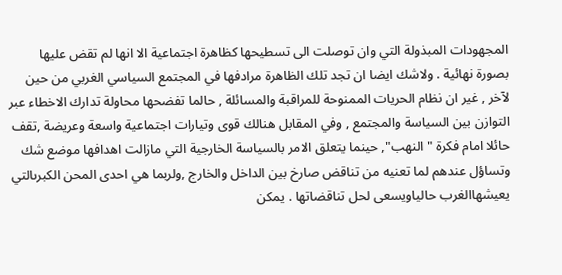المجهودات المبذولة التي وان توصلت الى تسطيحها كظاهرة اجتماعية الا انها لم تقض عليها بصورة نهائية . ولاشك ايضا ان تجد تلك الظاهرة مرادفها في المجتمع السياسي الغربي من حين لآخر , غير ان نظام الحريات الممنوحة للمراقبة والمسائلة , حالما تفضحها محاولة تدارك الاخطاء عبر التوازن بين السياسة والمجتمع , وفي المقابل هنالك قوى وتيارات اجتماعية واسعة وعريضة ,تقف حائلا امام فكرة "النهب", حينما يتعلق الامر بالسياسة الخارجية التي مازالت اهدافها موضع شك وتساؤل عندهم لما تعنيه من تناقض صارخ بين الداخل والخارج ,ولربما هي احدى المحن الكبرىالتي يعيشهاالغرب حالياويسعى لحل تناقضاتها . يمكن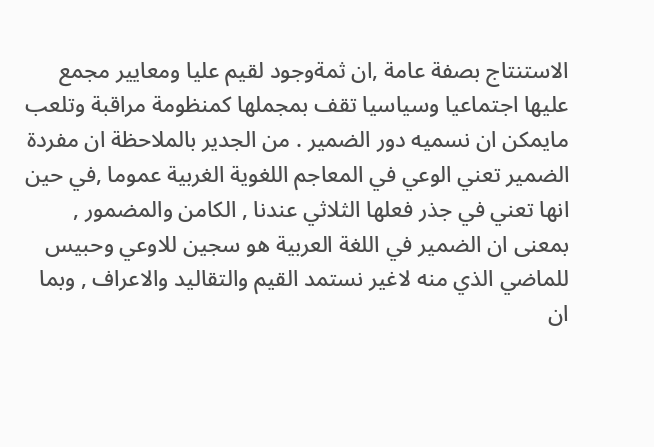الاستنتاج بصفة عامة ,ان ثمةوجود لقيم عليا ومعايير مجمع عليها اجتماعيا وسياسيا تقف بمجملها كمنظومة مراقبة وتلعب مايمكن ان نسميه دور الضمير . من الجدير بالملاحظة ان مفردة الضمير تعني الوعي في المعاجم اللغوية الغربية عموما ,في حين انها تعني في جذر فعلها الثلاثي عندنا , الكامن والمضمور , بمعنى ان الضمير في اللغة العربية هو سجين للاوعي وحبيس للماضي الذي منه لاغير نستمد القيم والتقاليد والاعراف , وبما ان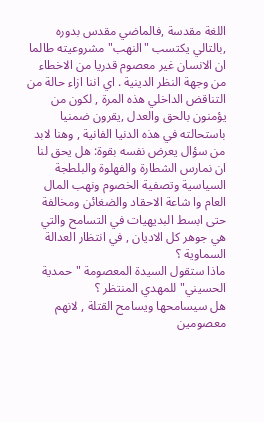اللغة مقدسة ,فالماضي مقدس بدوره ,بالتالي يكتسب "النهب" مشروعيته طالما ان الانسان غير معصوم قدريا من الاخطاء من وجهة النظر الدينية . اي اننا ازاء حالة من التناقض الداخلي هذه المرة , لكون من يؤمنون بالحق والعدل ,يقرون ضمنيا باستحالته في هذه الدنيا الفانية , وهنا لابد من سؤال يعرض نفسه بقوة: هل يحق لنا ان نمارس الشطارة والفهلوة والبلطجة السياسية وتصفية الخصوم ونهب المال العام وا شاعة الاحقاد والضغائن ومخالفة حتى ابسط البديهيات في التسامح والتي هي جوهر كل الاديان , في انتظار العدالة السماوية ؟
ماذا ستقول السيدة المعصومة "حمدية الحسيني" للمهدي المنتظر ؟
هل سيسامحها ويسامح القتلة , لانهم معصومين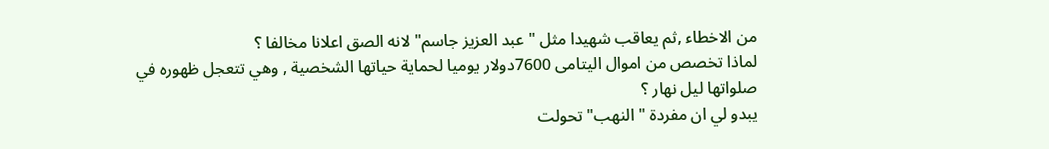من الاخطاء ,ثم يعاقب شهيدا مثل " عبد العزيز جاسم" لانه الصق اعلانا مخالفا ؟
لماذا تخصص من اموال اليتامى 7600دولار يوميا لحماية حياتها الشخصية , وهي تتعجل ظهوره في صلواتها ليل نهار ؟
يبدو لي ان مفردة " النهب" تحولت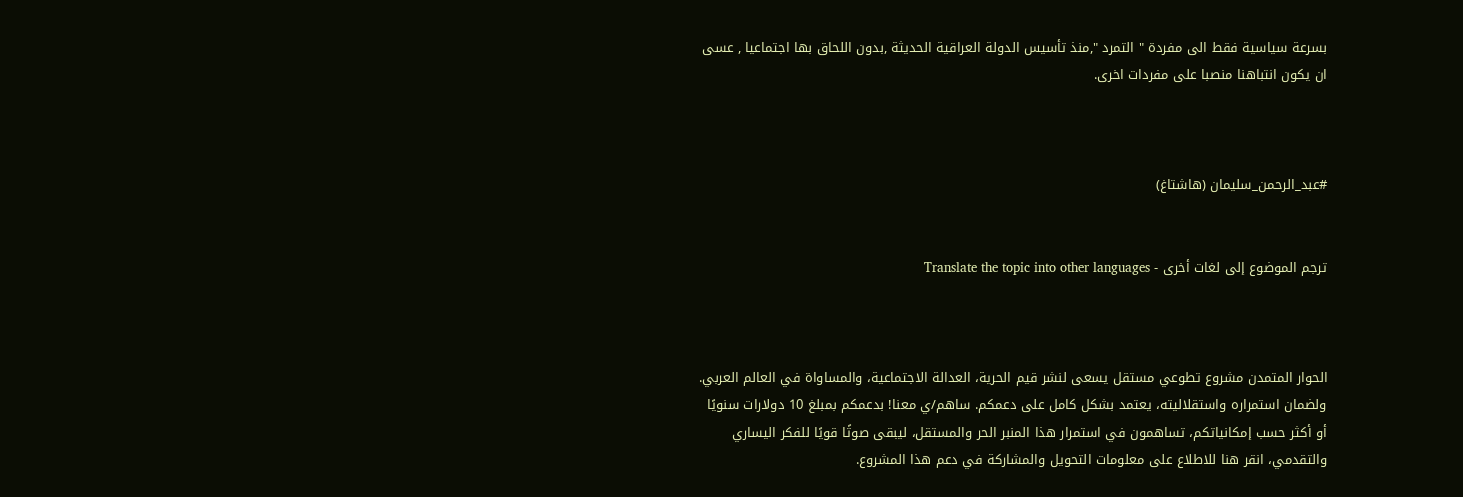بسرعة سياسية فقط الى مفردة " التمرد ",منذ تأسيس الدولة العراقية الحديثة ,بدون اللحاق بها اجتماعيا , عسى ان يكون انتباهنا منصبا على مفردات اخرى.



#عبد_الرحمن_سليمان (هاشتاغ)


ترجم الموضوع إلى لغات أخرى - Translate the topic into other languages



الحوار المتمدن مشروع تطوعي مستقل يسعى لنشر قيم الحرية، العدالة الاجتماعية، والمساواة في العالم العربي. ولضمان استمراره واستقلاليته، يعتمد بشكل كامل على دعمكم. ساهم/ي معنا! بدعمكم بمبلغ 10 دولارات سنويًا أو أكثر حسب إمكانياتكم، تساهمون في استمرار هذا المنبر الحر والمستقل، ليبقى صوتًا قويًا للفكر اليساري والتقدمي، انقر هنا للاطلاع على معلومات التحويل والمشاركة في دعم هذا المشروع.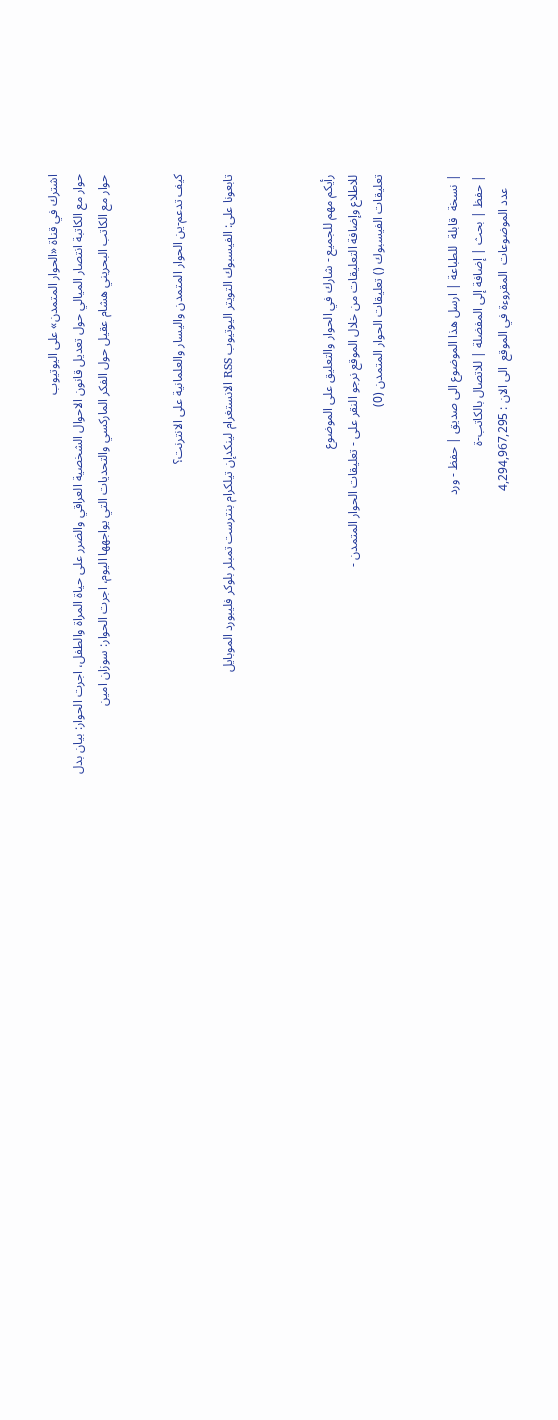اشترك في قناة «الحوار المتمدن» على اليوتيوب
حوار مع الكاتبة انتصار الميالي حول تعديل قانون الاحوال الشخصية العراقي والضرر على حياة المراة والطفل، اجرت الحوار: بيان بدل
حوار مع الكاتب البحريني هشام عقيل حول الفكر الماركسي والتحديات التي يواجهها اليوم، اجرت الحوار: سوزان امين


كيف تدعم-ين الحوار المتمدن واليسار والعلمانية على الانترنت؟

تابعونا على: الفيسبوك التويتر اليوتيوب RSS الانستغرام لينكدإن تيلكرام بنترست تمبلر بلوكر فليبورد الموبايل



رأيكم مهم للجميع - شارك في الحوار والتعليق على الموضوع
للاطلاع وإضافة التعليقات من خلال الموقع نرجو النقر على - تعليقات الحوار المتمدن -
تعليقات الفيسبوك () تعليقات الحوار المتمدن (0)


| نسخة  قابلة  للطباعة | ارسل هذا الموضوع الى صديق | حفظ - ورد
| حفظ | بحث | إضافة إلى المفضلة | للاتصال بالكاتب-ة
    عدد الموضوعات  المقروءة في الموقع  الى الان : 4,294,967,295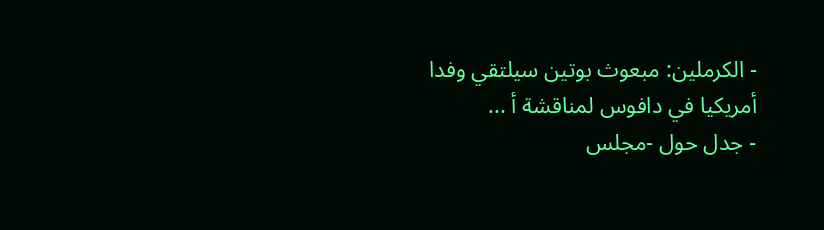- الكرملين: مبعوث بوتين سيلتقي وفدا أمريكيا في دافوس لمناقشة أ ...
- جدل حول -مجلس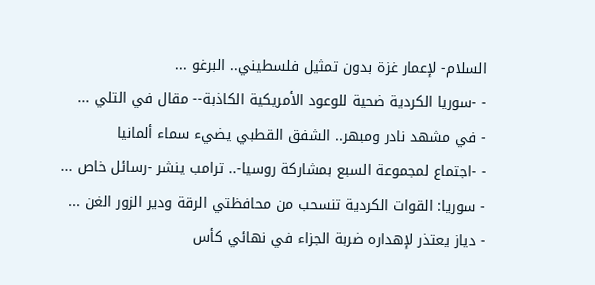السلام- لإعمار غزة بدون تمثيل فلسطيني.. البرغو ...
- -سوريا الكردية ضحية للوعود الأمريكية الكاذبة-- مقال في التلي ...
- في مشهد نادر ومبهر.. الشفق القطبي يضيء سماء ألمانيا
- -اجتماع لمجموعة السبع بمشاركة روسيا-.. ترامب ينشر -رسائل خاص ...
- سوريا: القوات الكردية تنسحب من محافظتي الرقة ودير الزور الغن ...
- دياز يعتذر لإهداره ضربة الجزاء في نهائي كأس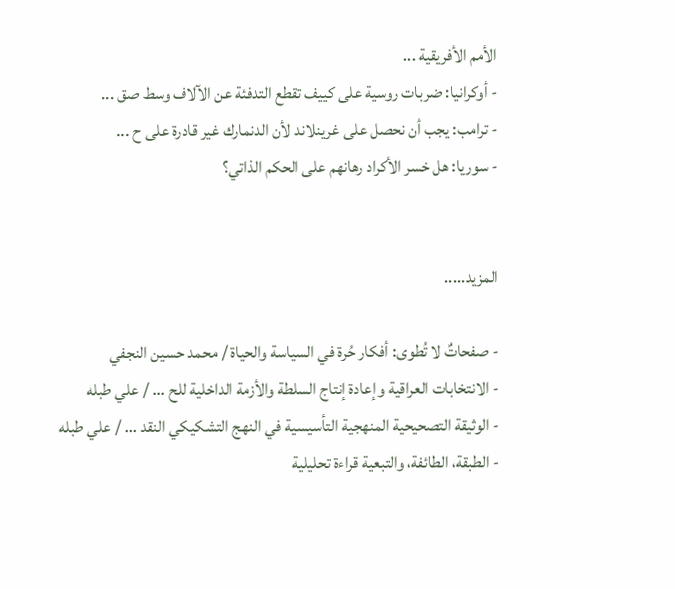الأمم الأفريقية ...
- أوكرانيا: ضربات روسية على كييف تقطع التدفئة عن الآلاف وسط صق ...
- ترامب: يجب أن نحصل على غرينلاند لأن الدنمارك غير قادرة على ح ...
- سوريا: هل خسر الأكراد رهانهم على الحكم الذاتي؟


المزيد.....

- صفحاتٌ لا تُطوى: أفكار حُرة في السياسة والحياة / محمد حسين النجفي
- الانتخابات العراقية وإعادة إنتاج السلطة والأزمة الداخلية للح ... / علي طبله
- الوثيقة التصحيحية المنهجية التأسيسية في النهج التشكيكي النقد ... / علي طبله
- الطبقة، الطائفة، والتبعية قراءة تحليلية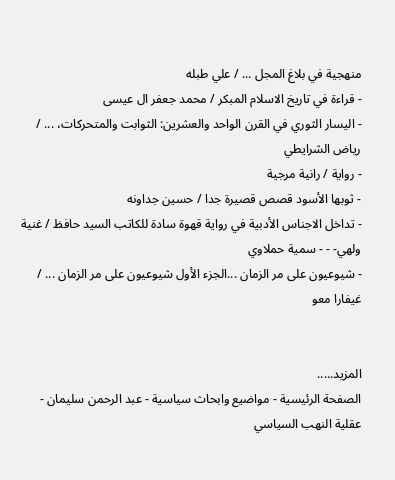منهجية في بلاغ المجل ... / علي طبله
- قراءة في تاريخ الاسلام المبكر / محمد جعفر ال عيسى
- اليسار الثوري في القرن الواحد والعشرين: الثوابت والمتحركات، ... / رياض الشرايطي
- رواية / رانية مرجية
- ثوبها الأسود قصص قصيرة جدا / حسين جداونه
- تداخل الاجناس الأدبية في رواية قهوة سادة للكاتب السيد حافظ / غنية ولهي- - - سمية حملاوي
- شيوعيون على مر الزمان ...الجزء الأول شيوعيون على مر الزمان ... / غيفارا معو


المزيد.....
الصفحة الرئيسية - مواضيع وابحاث سياسية - عبد الرحمن سليمان - عقلية النهب السياسي